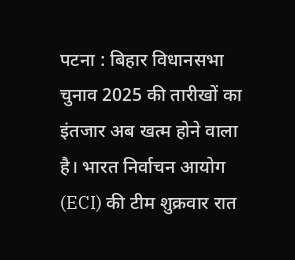पटना : बिहार विधानसभा चुनाव 2025 की तारीखों का इंतजार अब खत्म होने वाला है। भारत निर्वाचन आयोग (ECI) की टीम शुक्रवार रात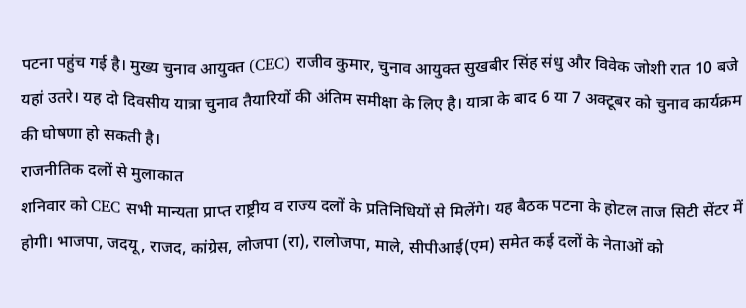पटना पहुंच गई है। मुख्य चुनाव आयुक्त (CEC) राजीव कुमार, चुनाव आयुक्त सुखबीर सिंह संधु और विवेक जोशी रात 10 बजे यहां उतरे। यह दो दिवसीय यात्रा चुनाव तैयारियों की अंतिम समीक्षा के लिए है। यात्रा के बाद 6 या 7 अक्टूबर को चुनाव कार्यक्रम की घोषणा हो सकती है।
राजनीतिक दलों से मुलाकात
शनिवार को CEC सभी मान्यता प्राप्त राष्ट्रीय व राज्य दलों के प्रतिनिधियों से मिलेंगे। यह बैठक पटना के होटल ताज सिटी सेंटर में होगी। भाजपा, जदयू, राजद, कांग्रेस, लोजपा (रा), रालोजपा, माले, सीपीआई(एम) समेत कई दलों के नेताओं को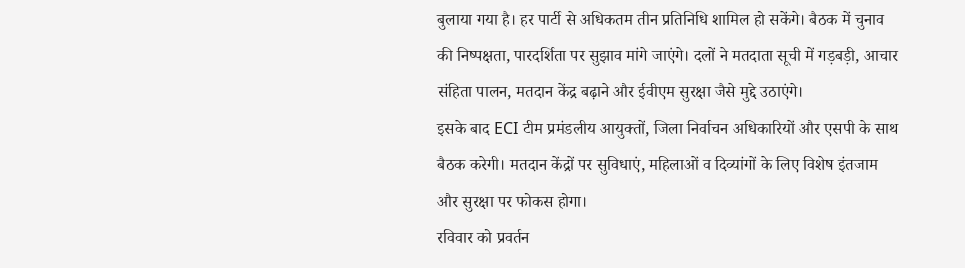बुलाया गया है। हर पार्टी से अधिकतम तीन प्रतिनिधि शामिल हो सकेंगे। बैठक में चुनाव की निष्पक्षता, पारदर्शिता पर सुझाव मांगे जाएंगे। दलों ने मतदाता सूची में गड़बड़ी, आचार संहिता पालन, मतदान केंद्र बढ़ाने और ईवीएम सुरक्षा जैसे मुद्दे उठाएंगे।
इसके बाद ECI टीम प्रमंडलीय आयुक्तों, जिला निर्वाचन अधिकारियों और एसपी के साथ बैठक करेगी। मतदान केंद्रों पर सुविधाएं, महिलाओं व दिव्यांगों के लिए विशेष इंतजाम और सुरक्षा पर फोकस होगा।
रविवार को प्रवर्तन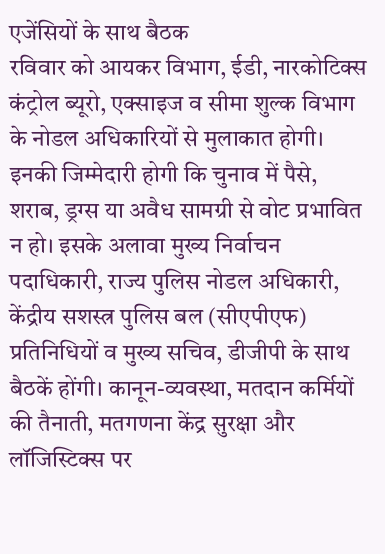एजेंसियों के साथ बैठक
रविवार को आयकर विभाग, ईडी, नारकोटिक्स कंट्रोल ब्यूरो, एक्साइज व सीमा शुल्क विभाग के नोडल अधिकारियों से मुलाकात होगी। इनकी जिम्मेदारी होगी कि चुनाव में पैसे, शराब, ड्रग्स या अवैध सामग्री से वोट प्रभावित न हो। इसके अलावा मुख्य निर्वाचन पदाधिकारी, राज्य पुलिस नोडल अधिकारी, केंद्रीय सशस्त्र पुलिस बल (सीएपीएफ) प्रतिनिधियों व मुख्य सचिव, डीजीपी के साथ बैठकें होंगी। कानून-व्यवस्था, मतदान कर्मियों की तैनाती, मतगणना केंद्र सुरक्षा और लॉजिस्टिक्स पर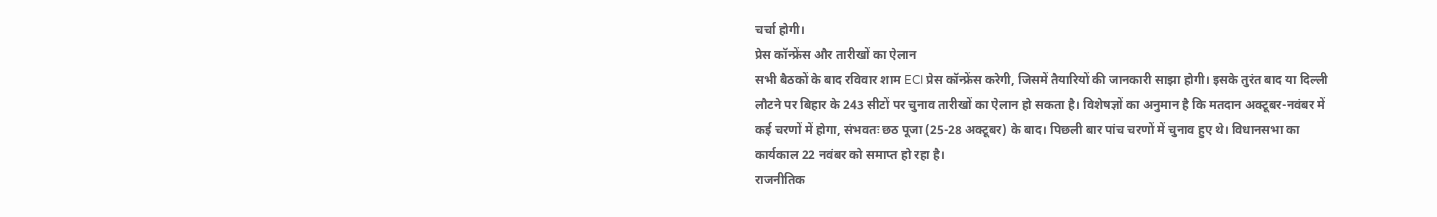चर्चा होगी।
प्रेस कॉन्फ्रेंस और तारीखों का ऐलान
सभी बैठकों के बाद रविवार शाम ECI प्रेस कॉन्फ्रेंस करेगी, जिसमें तैयारियों की जानकारी साझा होगी। इसके तुरंत बाद या दिल्ली लौटने पर बिहार के 243 सीटों पर चुनाव तारीखों का ऐलान हो सकता है। विशेषज्ञों का अनुमान है कि मतदान अक्टूबर-नवंबर में कई चरणों में होगा, संभवतः छठ पूजा (25-28 अक्टूबर) के बाद। पिछली बार पांच चरणों में चुनाव हुए थे। विधानसभा का कार्यकाल 22 नवंबर को समाप्त हो रहा है।
राजनीतिक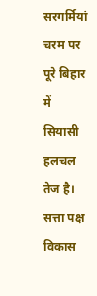सरगर्मियां चरम पर
पूरे बिहार में सियासी हलचल तेज है। सत्ता पक्ष विकास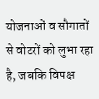योजनाओं व सौगातों से वोटरों को लुभा रहा है, जबकि विपक्ष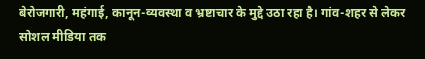बेरोजगारी, महंगाई, कानून-व्यवस्था व भ्रष्टाचार के मुद्दे उठा रहा है। गांव-शहर से लेकर सोशल मीडिया तक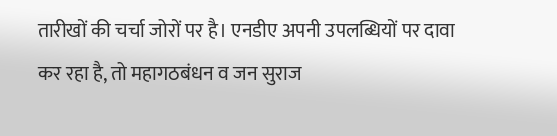तारीखों की चर्चा जोरों पर है। एनडीए अपनी उपलब्धियों पर दावा कर रहा है, तो महागठबंधन व जन सुराज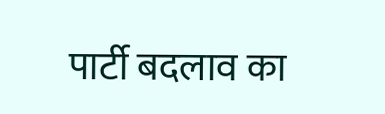पार्टी बदलाव का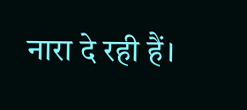नारा दे रही हैं।